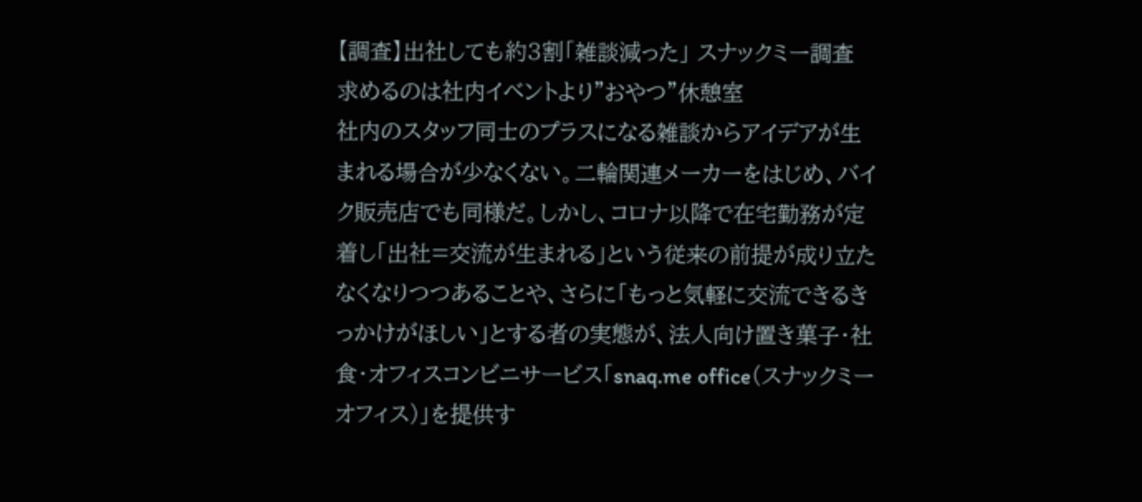【調査】出社しても約3割「雑談減った」 スナックミー調査 求めるのは社内イベントより”おやつ”休憩室
社内のスタッフ同士のプラスになる雑談からアイデアが生まれる場合が少なくない。二輪関連メーカーをはじめ、バイク販売店でも同様だ。しかし、コロナ以降で在宅勤務が定着し「出社=交流が生まれる」という従来の前提が成り立たなくなりつつあることや、さらに「もっと気軽に交流できるきっかけがほしい」とする者の実態が、法人向け置き菓子・社食・オフィスコンビニサービス「snaq.me office(スナックミーオフィス)」を提供す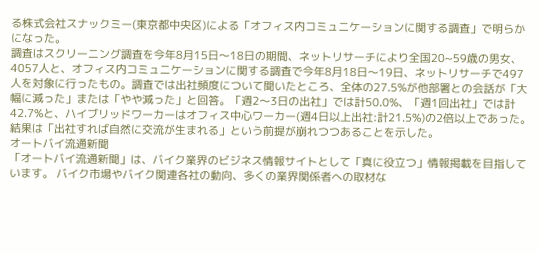る株式会社スナックミー(東京都中央区)による「オフィス内コミュニケーションに関する調査」で明らかになった。
調査はスクリーニング調査を今年8月15日〜18日の期間、ネットリサーチにより全国20~59歳の男女、4057人と、オフィス内コミュニケーションに関する調査で今年8月18日〜19日、ネットリサーチで497人を対象に行ったもの。調査では出社頻度について聞いたところ、全体の27.5%が他部署との会話が「大幅に減った」または「やや減った」と回答。「週2〜3日の出社」では計50.0%、「週1回出社」では計42.7%と、ハイブリッドワーカーはオフィス中心ワーカー(週4日以上出社:計21.5%)の2倍以上であった。結果は「出社すれば自然に交流が生まれる」という前提が崩れつつあることを示した。
オートバイ流通新聞
「オートバイ流通新聞」は、バイク業界のビジネス情報サイトとして「真に役立つ」情報掲載を目指しています。 バイク市場やバイク関連各社の動向、多くの業界関係者への取材な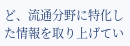ど、流通分野に特化した情報を取り上げてい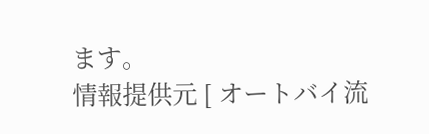ます。
情報提供元 [ オートバイ流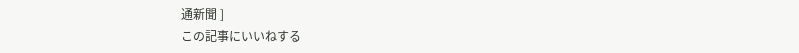通新聞 ]
この記事にいいねする